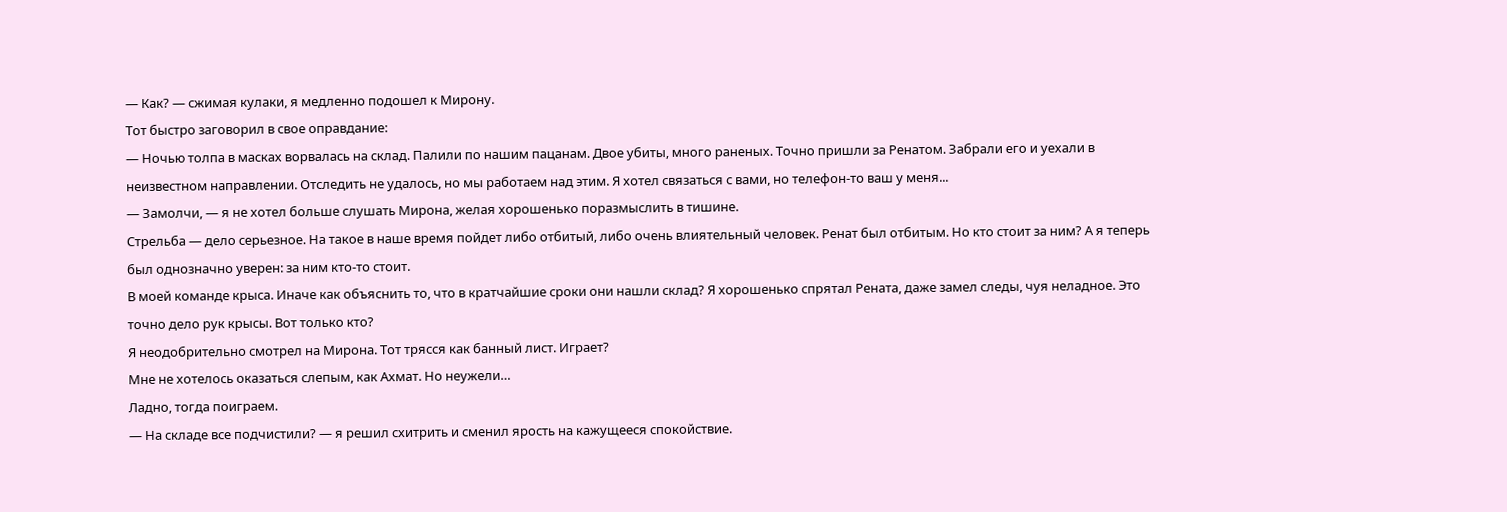— Как? — сжимая кулаки, я медленно подошел к Мирону.
Тот быстро заговорил в свое оправдание:
— Ночью толпа в масках ворвалась на склад. Палили по нашим пацанам. Двое убиты, много раненых. Точно пришли за Ренатом. Забрали его и уехали в неизвестном направлении. Отследить не удалось, но мы работаем над этим. Я хотел связаться с вами, но телефон-то ваш у меня...
— Замолчи, — я не хотел больше слушать Мирона, желая хорошенько поразмыслить в тишине.
Стрельба — дело серьезное. На такое в наше время пойдет либо отбитый, либо очень влиятельный человек. Ренат был отбитым. Но кто стоит за ним? А я теперь был однозначно уверен: за ним кто-то стоит.
В моей команде крыса. Иначе как объяснить то, что в кратчайшие сроки они нашли склад? Я хорошенько спрятал Рената, даже замел следы, чуя неладное. Это точно дело рук крысы. Вот только кто?
Я неодобрительно смотрел на Мирона. Тот трясся как банный лист. Играет?
Мне не хотелось оказаться слепым, как Ахмат. Но неужели…
Ладно, тогда поиграем.
— На складе все подчистили? — я решил схитрить и сменил ярость на кажущееся спокойствие.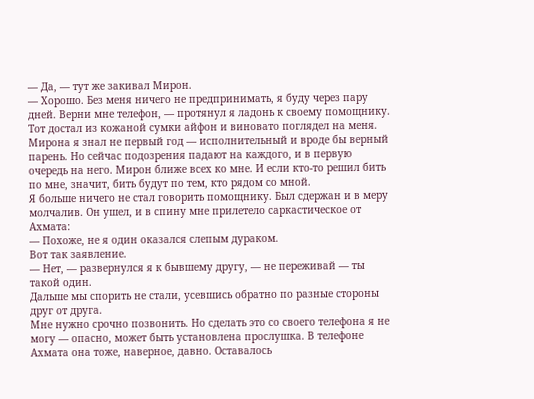— Да, — тут же закивал Мирон.
— Хорошо. Без меня ничего не предпринимать, я буду через пару дней. Верни мне телефон, — протянул я ладонь к своему помощнику.
Тот достал из кожаной сумки айфон и виновато поглядел на меня. Мирона я знал не первый год — исполнительный и вроде бы верный парень. Но сейчас подозрения падают на каждого, и в первую очередь на него. Мирон ближе всех ко мне. И если кто-то решил бить по мне, значит, бить будут по тем, кто рядом со мной.
Я больше ничего не стал говорить помощнику. Был сдержан и в меру молчалив. Он ушел, и в спину мне прилетело саркастическое от Ахмата:
— Похоже, не я один оказался слепым дураком.
Вот так заявление.
— Нет, — развернулся я к бывшему другу, — не переживай — ты такой один.
Дальше мы спорить не стали, усевшись обратно по разные стороны друг от друга.
Мне нужно срочно позвонить. Но сделать это со своего телефона я не могу — опасно, может быть установлена прослушка. В телефоне Ахмата она тоже, наверное, давно. Оставалось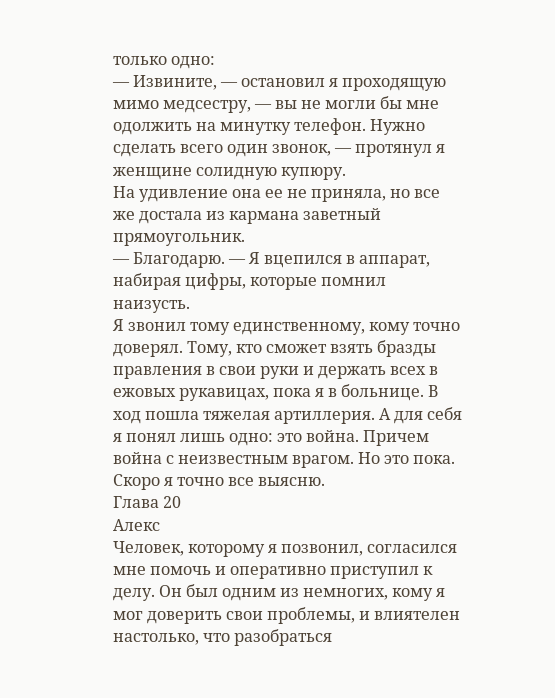только одно:
— Извините, — остановил я проходящую мимо медсестру, — вы не могли бы мне одолжить на минутку телефон. Нужно сделать всего один звонок, — протянул я женщине солидную купюру.
На удивление она ее не приняла, но все же достала из кармана заветный прямоугольник.
— Благодарю. — Я вцепился в аппарат, набирая цифры, которые помнил наизусть.
Я звонил тому единственному, кому точно доверял. Тому, кто сможет взять бразды правления в свои руки и держать всех в ежовых рукавицах, пока я в больнице. В ход пошла тяжелая артиллерия. А для себя я понял лишь одно: это война. Причем война с неизвестным врагом. Но это пока. Скоро я точно все выясню.
Глава 20
Алекс
Человек, которому я позвонил, согласился мне помочь и оперативно приступил к делу. Он был одним из немногих, кому я мог доверить свои проблемы, и влиятелен настолько, что разобраться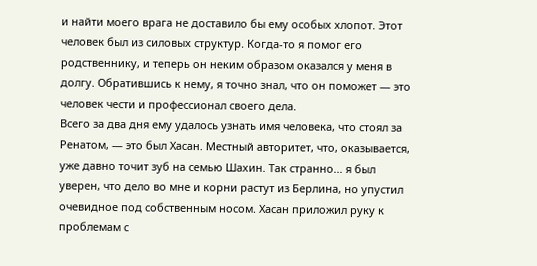и найти моего врага не доставило бы ему особых хлопот. Этот человек был из силовых структур. Когда-то я помог его родственнику, и теперь он неким образом оказался у меня в долгу. Обратившись к нему, я точно знал, что он поможет — это человек чести и профессионал своего дела.
Всего за два дня ему удалось узнать имя человека, что стоял за Ренатом, — это был Хасан. Местный авторитет, что, оказывается, уже давно точит зуб на семью Шахин. Так странно... я был уверен, что дело во мне и корни растут из Берлина, но упустил очевидное под собственным носом. Хасан приложил руку к проблемам с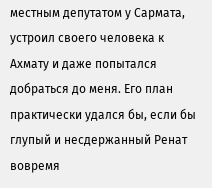местным депутатом у Сармата, устроил своего человека к Ахмату и даже попытался добраться до меня. Его план практически удался бы, если бы глупый и несдержанный Ренат вовремя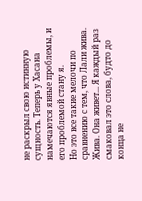не раскрыл свою истинную сущность. Теперь у Хасана намечаются явные проблемы, и его проблемой стану я.
Но это все такие мелочи по сравнению с тем, что Лали жива. Жива. Она живет... Я каждый раз смаковал это слова, будто до конца не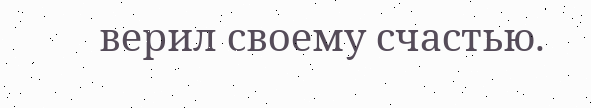верил своему счастью.